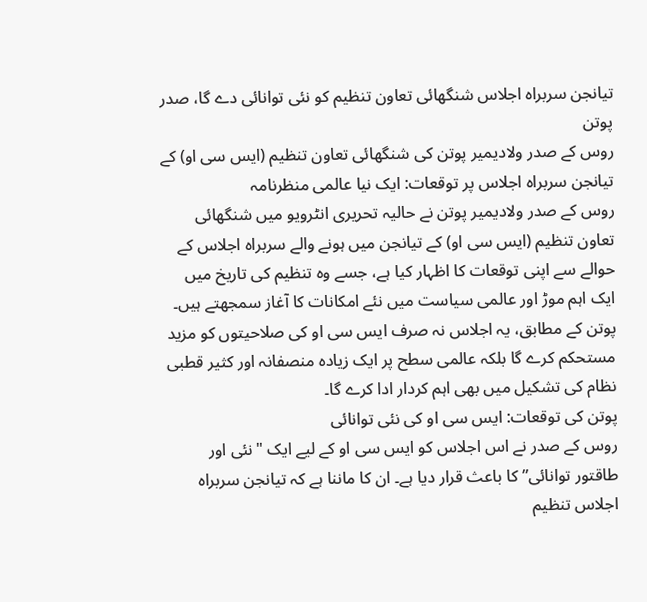تیانجن سربراہ اجلاس شنگھائی تعاون تنظیم کو نئی توانائی دے گا، صدر پوتن
روس کے صدر ولادیمیر پوتن کی شنگھائی تعاون تنظیم (ایس سی او) کے تیانجن سربراہ اجلاس پر توقعات: ایک نیا عالمی منظرنامہ
روس کے صدر ولادیمیر پوتن نے حالیہ تحریری انٹرویو میں شنگھائی تعاون تنظیم (ایس سی او) کے تیانجن میں ہونے والے سربراہ اجلاس کے حوالے سے اپنی توقعات کا اظہار کیا ہے، جسے وہ تنظیم کی تاریخ میں ایک اہم موڑ اور عالمی سیاست میں نئے امکانات کا آغاز سمجھتے ہیں۔ پوتن کے مطابق، یہ اجلاس نہ صرف ایس سی او کی صلاحیتوں کو مزید مستحکم کرے گا بلکہ عالمی سطح پر ایک زیادہ منصفانہ اور کثیر قطبی نظام کی تشکیل میں بھی اہم کردار ادا کرے گا۔
پوتن کی توقعات: ایس سی او کی نئی توانائی
روس کے صدر نے اس اجلاس کو ایس سی او کے لیے ایک "نئی اور طاقتور توانائی” کا باعث قرار دیا ہے۔ ان کا ماننا ہے کہ تیانجن سربراہ اجلاس تنظیم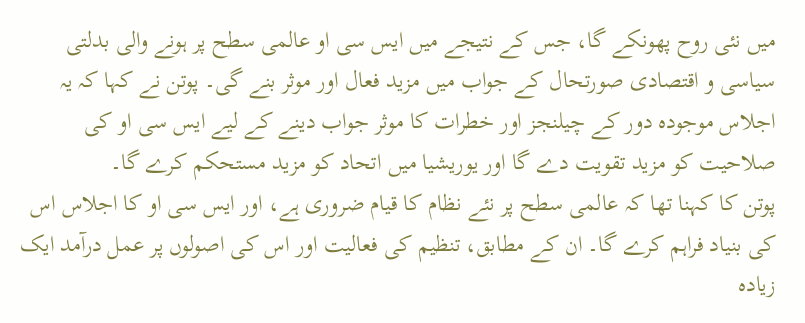میں نئی روح پھونکے گا، جس کے نتیجے میں ایس سی او عالمی سطح پر ہونے والی بدلتی سیاسی و اقتصادی صورتحال کے جواب میں مزید فعال اور موثر بنے گی۔ پوتن نے کہا کہ یہ اجلاس موجودہ دور کے چیلنجز اور خطرات کا موثر جواب دینے کے لیے ایس سی او کی صلاحیت کو مزید تقویت دے گا اور یوریشیا میں اتحاد کو مزید مستحکم کرے گا۔
پوتن کا کہنا تھا کہ عالمی سطح پر نئے نظام کا قیام ضروری ہے، اور ایس سی او کا اجلاس اس کی بنیاد فراہم کرے گا۔ ان کے مطابق، تنظیم کی فعالیت اور اس کی اصولوں پر عمل درآمد ایک زیادہ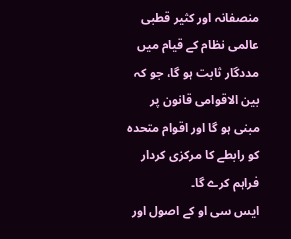منصفانہ اور کثیر قطبی عالمی نظام کے قیام میں مددگار ثابت ہو گا، جو کہ بین الاقوامی قانون پر مبنی ہو گا اور اقوام متحدہ کو رابطے کا مرکزی کردار فراہم کرے گا۔
ایس سی او کے اصول اور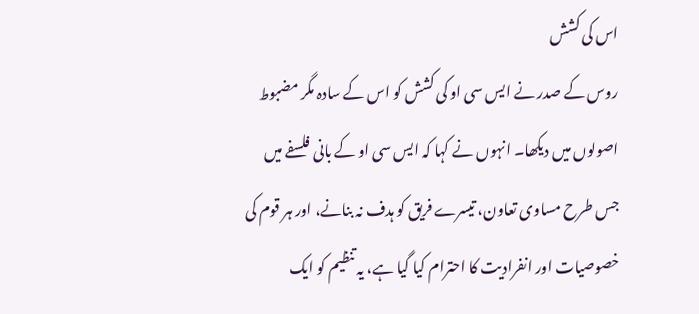اس کی کشش
روس کے صدر نے ایس سی او کی کشش کو اس کے سادہ مگر مضبوط اصولوں میں دیکھا۔ انہوں نے کہا کہ ایس سی او کے بانی فلسفے میں جس طرح مساوی تعاون، تیسرے فریق کو ہدف نہ بنانے، اور ہر قوم کی خصوصیات اور انفرادیت کا احترام کیا گیا ہے، یہ تنظیم کو ایک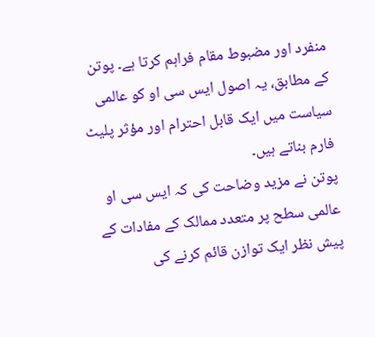منفرد اور مضبوط مقام فراہم کرتا ہے۔ پوتن کے مطابق، یہ اصول ایس سی او کو عالمی سیاست میں ایک قابل احترام اور مؤثر پلیٹ فارم بناتے ہیں۔
پوتن نے مزید وضاحت کی کہ ایس سی او عالمی سطح پر متعدد ممالک کے مفادات کے پیش نظر ایک توازن قائم کرنے کی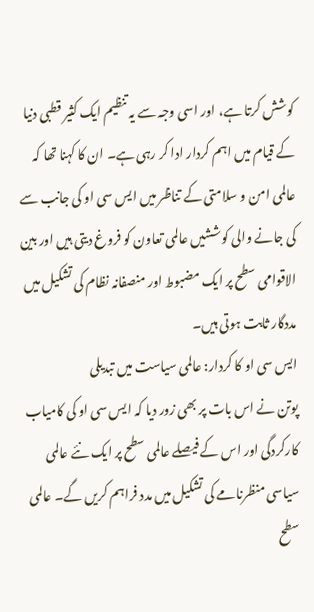کوشش کرتا ہے، اور اسی وجہ سے یہ تنظیم ایک کثیر قطبی دنیا کے قیام میں اہم کردار ادا کر رہی ہے۔ ان کا کہنا تھا کہ عالمی امن و سلامتی کے تناظر میں ایس سی او کی جانب سے کی جانے والی کوششیں عالمی تعاون کو فروغ دیتی ہیں اور بین الاقوامی سطح پر ایک مضبوط اور منصفانہ نظام کی تشکیل میں مددگار ثابت ہوتی ہیں۔
ایس سی او کا کردار: عالمی سیاست میں تبدیلی
پوتن نے اس بات پر بھی زور دیا کہ ایس سی او کی کامیاب کارکردگی اور اس کے فیصلے عالمی سطح پر ایک نئے عالمی سیاسی منظرنامے کی تشکیل میں مدد فراہم کریں گے۔ عالمی سطح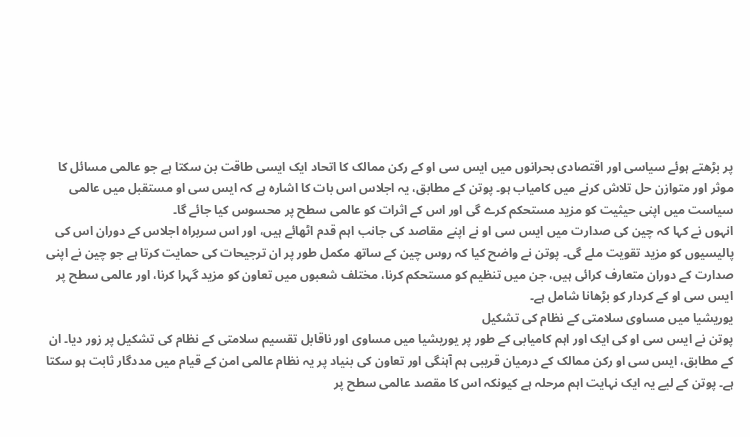پر بڑھتے ہوئے سیاسی اور اقتصادی بحرانوں میں ایس سی او کے رکن ممالک کا اتحاد ایک ایسی طاقت بن سکتا ہے جو عالمی مسائل کا موثر اور متوازن حل تلاش کرنے میں کامیاب ہو۔ پوتن کے مطابق، یہ اجلاس اس بات کا اشارہ ہے کہ ایس سی او مستقبل میں عالمی سیاست میں اپنی حیثیت کو مزید مستحکم کرے گی اور اس کے اثرات کو عالمی سطح پر محسوس کیا جائے گا۔
انہوں نے کہا کہ چین کی صدارت میں ایس سی او نے اپنے مقاصد کی جانب اہم قدم اٹھائے ہیں، اور اس سربراہ اجلاس کے دوران اس کی پالیسیوں کو مزید تقویت ملے گی۔ پوتن نے واضح کیا کہ روس چین کے ساتھ مکمل طور پر ان ترجیحات کی حمایت کرتا ہے جو چین نے اپنی صدارت کے دوران متعارف کرائی ہیں، جن میں تنظیم کو مستحکم کرنا، مختلف شعبوں میں تعاون کو مزید گہرا کرنا، اور عالمی سطح پر ایس سی او کے کردار کو بڑھانا شامل ہے۔
یوریشیا میں مساوی سلامتی کے نظام کی تشکیل
پوتن نے ایس سی او کی ایک اور اہم کامیابی کے طور پر یوریشیا میں مساوی اور ناقابل تقسیم سلامتی کے نظام کی تشکیل پر زور دیا۔ ان کے مطابق، ایس سی او رکن ممالک کے درمیان قریبی ہم آہنگی اور تعاون کی بنیاد پر یہ نظام عالمی امن کے قیام میں مددگار ثابت ہو سکتا ہے۔ پوتن کے لیے یہ ایک نہایت اہم مرحلہ ہے کیونکہ اس کا مقصد عالمی سطح پر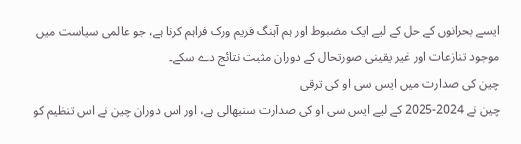ایسے بحرانوں کے حل کے لیے ایک مضبوط اور ہم آہنگ فریم ورک فراہم کرنا ہے، جو عالمی سیاست میں موجود تنازعات اور غیر یقینی صورتحال کے دوران مثبت نتائج دے سکے۔
چین کی صدارت میں ایس سی او کی ترقی
چین نے 2024-2025 کے لیے ایس سی او کی صدارت سنبھالی ہے، اور اس دوران چین نے اس تنظیم کو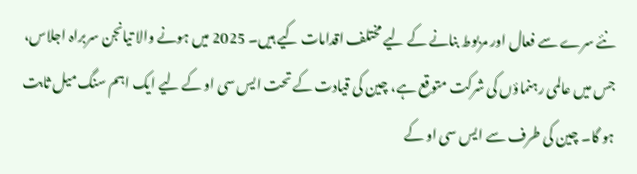نئے سرے سے فعال اور مربوط بنانے کے لیے مختلف اقدامات کیے ہیں۔ 2025 میں ہونے والا تیانجن سربراہ اجلاس، جس میں عالمی رہنماؤں کی شرکت متوقع ہے، چین کی قیادت کے تحت ایس سی او کے لیے ایک اہم سنگ میل ثابت ہو گا۔ چین کی طرف سے ایس سی او کے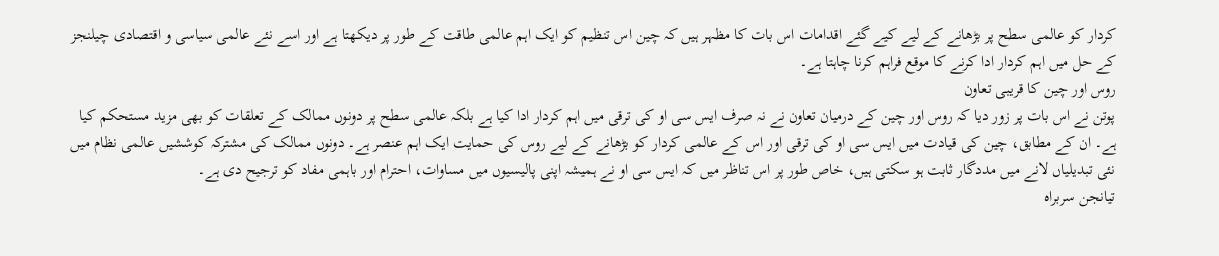کردار کو عالمی سطح پر بڑھانے کے لیے کیے گئے اقدامات اس بات کا مظہر ہیں کہ چین اس تنظیم کو ایک اہم عالمی طاقت کے طور پر دیکھتا ہے اور اسے نئے عالمی سیاسی و اقتصادی چیلنجز کے حل میں اہم کردار ادا کرنے کا موقع فراہم کرنا چاہتا ہے۔
روس اور چین کا قریبی تعاون
پوتن نے اس بات پر زور دیا کہ روس اور چین کے درمیان تعاون نے نہ صرف ایس سی او کی ترقی میں اہم کردار ادا کیا ہے بلکہ عالمی سطح پر دونوں ممالک کے تعلقات کو بھی مزید مستحکم کیا ہے۔ ان کے مطابق، چین کی قیادت میں ایس سی او کی ترقی اور اس کے عالمی کردار کو بڑھانے کے لیے روس کی حمایت ایک اہم عنصر ہے۔ دونوں ممالک کی مشترکہ کوششیں عالمی نظام میں نئی تبدیلیاں لانے میں مددگار ثابت ہو سکتی ہیں، خاص طور پر اس تناظر میں کہ ایس سی او نے ہمیشہ اپنی پالیسیوں میں مساوات، احترام اور باہمی مفاد کو ترجیح دی ہے۔
تیانجن سربراہ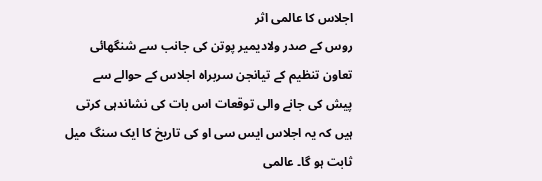اجلاس کا عالمی اثر
روس کے صدر ولادیمیر پوتن کی جانب سے شنگھائی تعاون تنظیم کے تیانجن سربراہ اجلاس کے حوالے سے پیش کی جانے والی توقعات اس بات کی نشاندہی کرتی ہیں کہ یہ اجلاس ایس سی او کی تاریخ کا ایک سنگ میل ثابت ہو گا۔ عالمی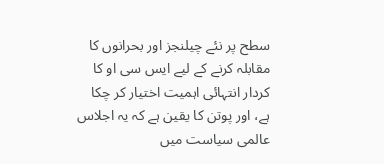سطح پر نئے چیلنجز اور بحرانوں کا مقابلہ کرنے کے لیے ایس سی او کا کردار انتہائی اہمیت اختیار کر چکا ہے، اور پوتن کا یقین ہے کہ یہ اجلاس عالمی سیاست میں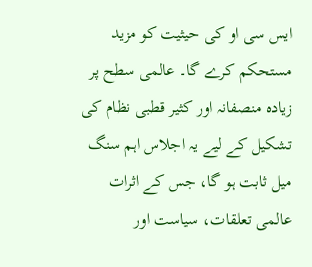ایس سی او کی حیثیت کو مزید مستحکم کرے گا۔ عالمی سطح پر زیادہ منصفانہ اور کثیر قطبی نظام کی تشکیل کے لیے یہ اجلاس اہم سنگ میل ثابت ہو گا، جس کے اثرات عالمی تعلقات، سیاست اور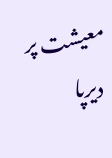معیشت پر دیرپا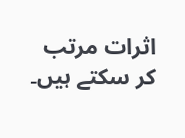اثرات مرتب کر سکتے ہیں۔